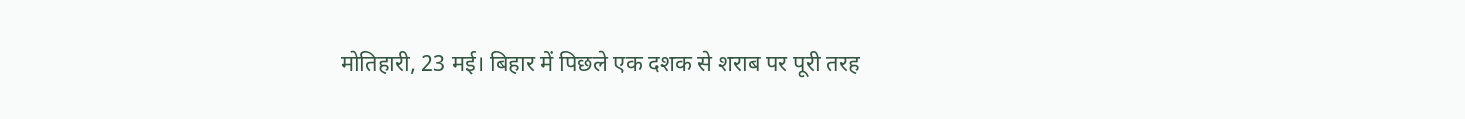मोतिहारी, 23 मई। बिहार में पिछले एक दशक से शराब पर पूरी तरह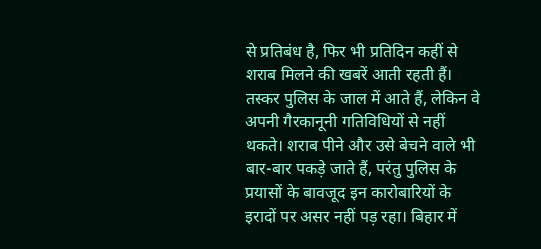से प्रतिबंध है, फिर भी प्रतिदिन कहीं से शराब मिलने की खबरें आती रहती हैं। तस्कर पुलिस के जाल में आते हैं, लेकिन वे अपनी गैरकानूनी गतिविधियों से नहीं थकते। शराब पीने और उसे बेचने वाले भी बार-बार पकड़े जाते हैं, परंतु पुलिस के प्रयासों के बावजूद इन कारोबारियों के इरादों पर असर नहीं पड़ रहा। बिहार में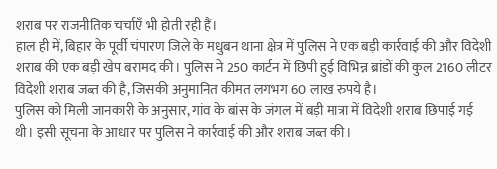शराब पर राजनीतिक चर्चाएँ भी होती रही हैं।
हाल ही में, बिहार के पूर्वी चंपारण जिले के मधुबन थाना क्षेत्र में पुलिस ने एक बड़ी कार्रवाई की और विदेशी शराब की एक बड़ी खेप बरामद की। पुलिस ने 250 कार्टन में छिपी हुई विभिन्न ब्रांडों की कुल 2160 लीटर विदेशी शराब जब्त की है, जिसकी अनुमानित कीमत लगभग 60 लाख रुपये है।
पुलिस को मिली जानकारी के अनुसार, गांव के बांस के जंगल में बड़ी मात्रा में विदेशी शराब छिपाई गई थी। इसी सूचना के आधार पर पुलिस ने कार्रवाई की और शराब जब्त की।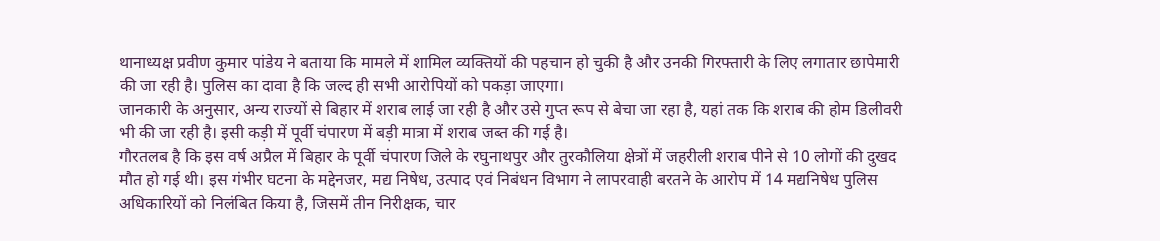थानाध्यक्ष प्रवीण कुमार पांडेय ने बताया कि मामले में शामिल व्यक्तियों की पहचान हो चुकी है और उनकी गिरफ्तारी के लिए लगातार छापेमारी की जा रही है। पुलिस का दावा है कि जल्द ही सभी आरोपियों को पकड़ा जाएगा।
जानकारी के अनुसार, अन्य राज्यों से बिहार में शराब लाई जा रही है और उसे गुप्त रूप से बेचा जा रहा है, यहां तक कि शराब की होम डिलीवरी भी की जा रही है। इसी कड़ी में पूर्वी चंपारण में बड़ी मात्रा में शराब जब्त की गई है।
गौरतलब है कि इस वर्ष अप्रैल में बिहार के पूर्वी चंपारण जिले के रघुनाथपुर और तुरकौलिया क्षेत्रों में जहरीली शराब पीने से 10 लोगों की दुखद मौत हो गई थी। इस गंभीर घटना के मद्देनजर, मद्य निषेध, उत्पाद एवं निबंधन विभाग ने लापरवाही बरतने के आरोप में 14 मद्यनिषेध पुलिस अधिकारियों को निलंबित किया है, जिसमें तीन निरीक्षक, चार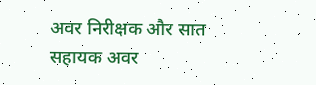अवर निरीक्षक और सात सहायक अवर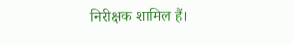निरीक्षक शामिल हैं।